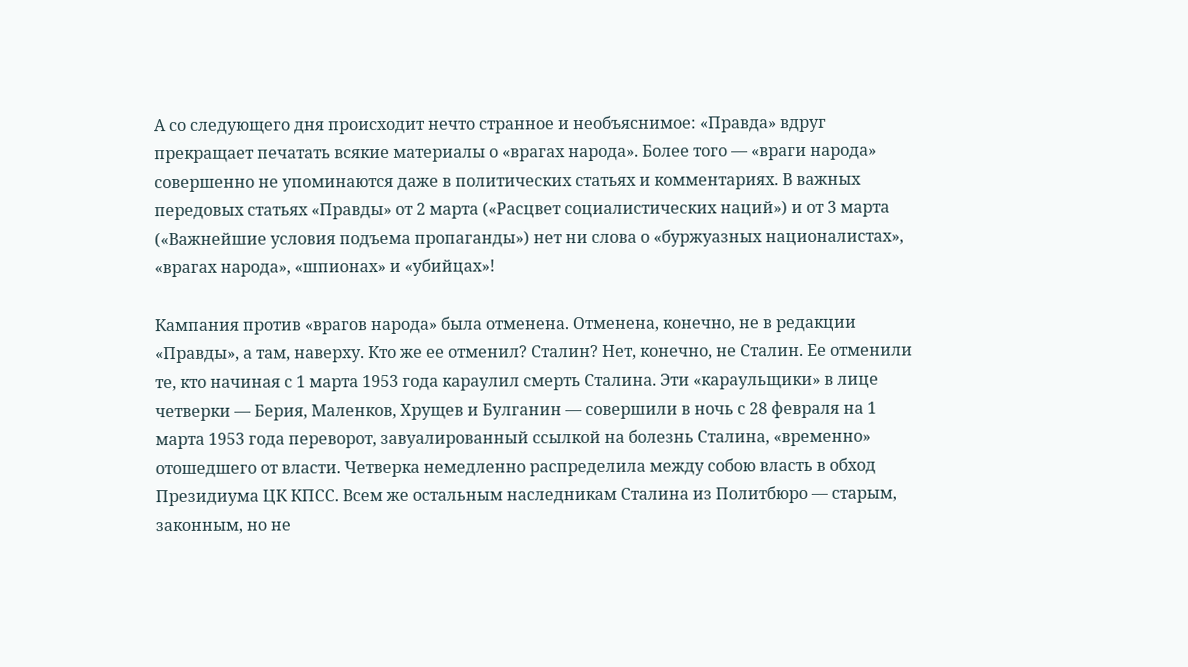А со следующего дня происходит нечто странное и необъяснимое: «Правда» вдруг прекращает печатать всякие материалы о «врагах народа». Более того — «враги народа» совершенно не упоминаются даже в политических статьях и комментариях. В важных передовых статьях «Правды» от 2 марта («Расцвет социалистических наций») и от 3 марта («Важнейшие условия подъема пропаганды») нет ни слова о «буржуазных националистах», «врагах народа», «шпионах» и «убийцах»!

Кампания против «врагов народа» была отменена. Отменена, конечно, не в редакции «Правды», а там, наверху. Кто же ее отменил? Сталин? Нет, конечно, не Сталин. Ее отменили те, кто начиная с 1 марта 1953 года караулил смерть Сталина. Эти «караульщики» в лице четверки — Берия, Маленков, Хрущев и Булганин — совершили в ночь с 28 февраля на 1 марта 1953 года переворот, завуалированный ссылкой на болезнь Сталина, «временно» отошедшего от власти. Четверка немедленно распределила между собою власть в обход Президиума ЦК КПСС. Всем же остальным наследникам Сталина из Политбюро — старым, законным, но не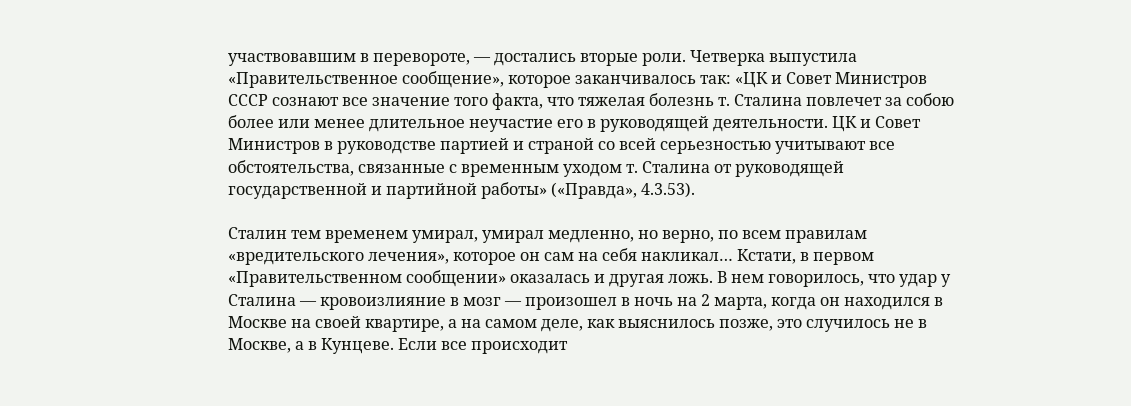участвовавшим в перевороте, — достались вторые роли. Четверка выпустила «Правительственное сообщение», которое заканчивалось так: «ЦК и Совет Министров СССР сознают все значение того факта, что тяжелая болезнь т. Сталина повлечет за собою более или менее длительное неучастие его в руководящей деятельности. ЦК и Совет Министров в руководстве партией и страной со всей серьезностью учитывают все обстоятельства, связанные с временным уходом т. Сталина от руководящей государственной и партийной работы» («Правда», 4.3.53).

Сталин тем временем умирал, умирал медленно, но верно, по всем правилам «вредительского лечения», которое он сам на себя накликал… Кстати, в первом «Правительственном сообщении» оказалась и другая ложь. В нем говорилось, что удар у Сталина — кровоизлияние в мозг — произошел в ночь на 2 марта, когда он находился в Москве на своей квартире, а на самом деле, как выяснилось позже, это случилось не в Москве, а в Кунцеве. Если все происходит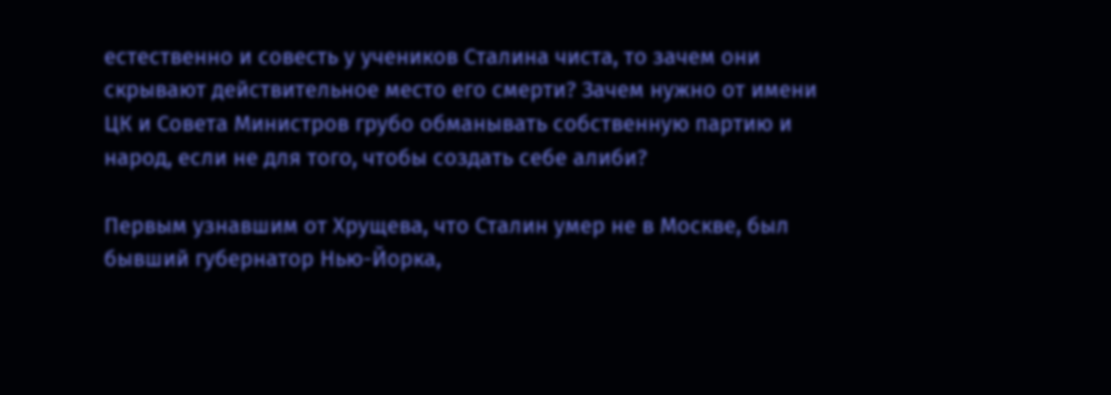естественно и совесть у учеников Сталина чиста, то зачем они скрывают действительное место его смерти? Зачем нужно от имени ЦК и Совета Министров грубо обманывать собственную партию и народ, если не для того, чтобы создать себе алиби?

Первым узнавшим от Хрущева, что Сталин умер не в Москве, был бывший губернатор Нью-Йорка,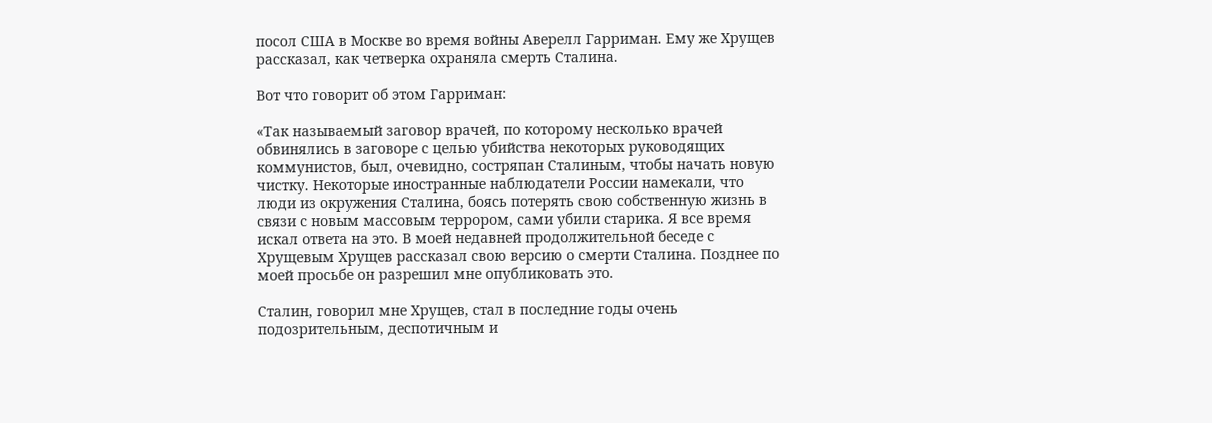посол США в Москве во время войны Аверелл Гарриман. Ему же Хрущев рассказал, как четверка охраняла смерть Сталина.

Вот что говорит об этом Гарриман:

«Так называемый заговор врачей, по которому несколько врачей обвинялись в заговоре с целью убийства некоторых руководящих коммунистов, был, очевидно, состряпан Сталиным, чтобы начать новую чистку. Некоторые иностранные наблюдатели России намекали, что люди из окружения Сталина, боясь потерять свою собственную жизнь в связи с новым массовым террором, сами убили старика. Я все время искал ответа на это. В моей недавней продолжительной беседе с Хрущевым Хрущев рассказал свою версию о смерти Сталина. Позднее по моей просьбе он разрешил мне опубликовать это.

Сталин, говорил мне Хрущев, стал в последние годы очень подозрительным, деспотичным и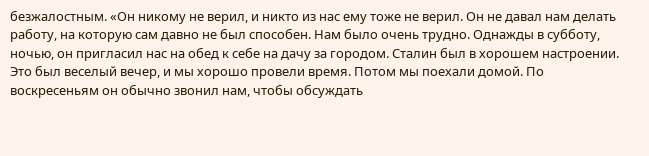безжалостным. «Он никому не верил, и никто из нас ему тоже не верил. Он не давал нам делать работу, на которую сам давно не был способен. Нам было очень трудно. Однажды в субботу, ночью, он пригласил нас на обед к себе на дачу за городом. Сталин был в хорошем настроении. Это был веселый вечер, и мы хорошо провели время. Потом мы поехали домой. По воскресеньям он обычно звонил нам, чтобы обсуждать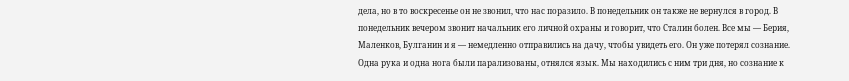дела, но в то воскресенье он не звонил, что нас поразило. В понедельник он также не вернулся в город. В понедельник вечером звонит начальник его личной охраны и говорит, что Сталин болен. Все мы — Берия, Маленков, Булганин и я — немедленно отправились на дачу, чтобы увидеть его. Он уже потерял сознание. Одна рука и одна нога были парализованы, отнялся язык. Мы находились с ним три дня, но сознание к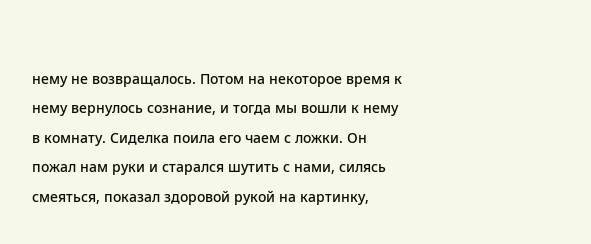нему не возвращалось. Потом на некоторое время к нему вернулось сознание, и тогда мы вошли к нему в комнату. Сиделка поила его чаем с ложки. Он пожал нам руки и старался шутить с нами, силясь смеяться, показал здоровой рукой на картинку,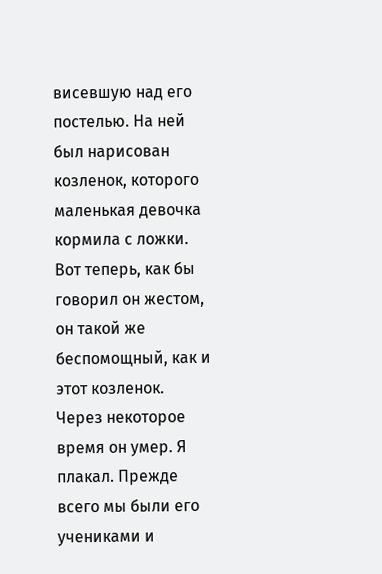висевшую над его постелью. На ней был нарисован козленок, которого маленькая девочка кормила с ложки. Вот теперь, как бы говорил он жестом, он такой же беспомощный, как и этот козленок. Через некоторое время он умер. Я плакал. Прежде всего мы были его учениками и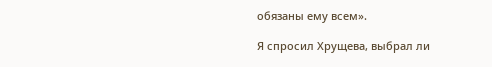обязаны ему всем».

Я спросил Хрущева, выбрал ли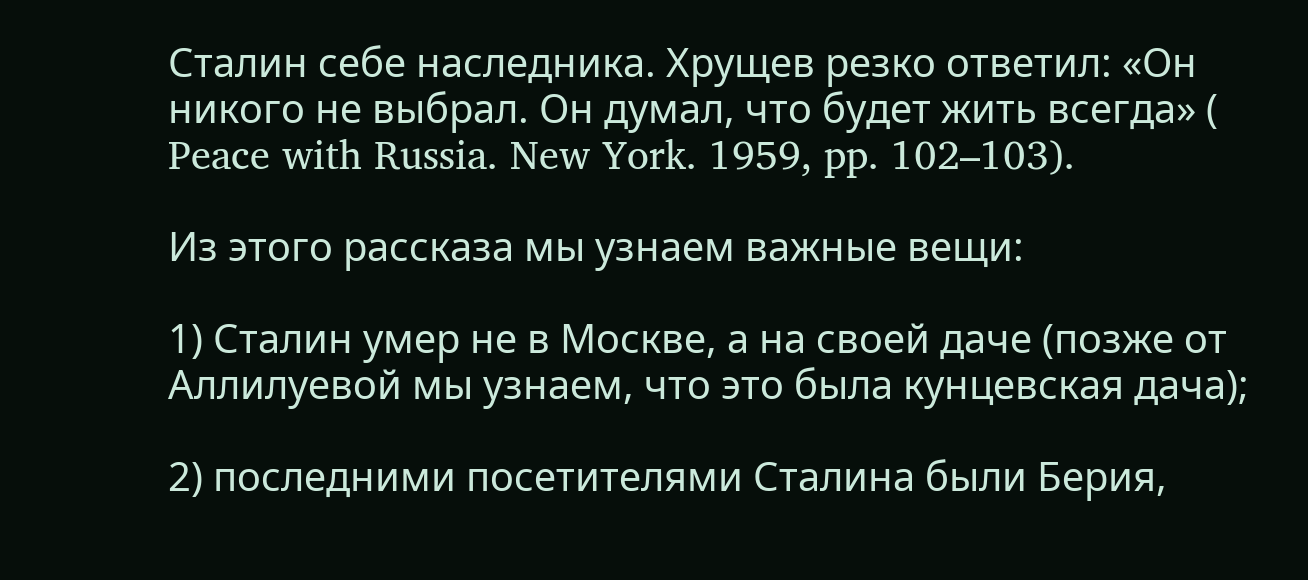Сталин себе наследника. Хрущев резко ответил: «Он никого не выбрал. Он думал, что будет жить всегда» ( Peace with Russia. New York. 1959, pp. 102–103).

Из этого рассказа мы узнаем важные вещи:

1) Сталин умер не в Москве, а на своей даче (позже от Аллилуевой мы узнаем, что это была кунцевская дача);

2) последними посетителями Сталина были Берия,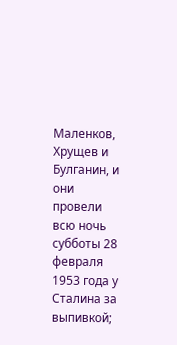Маленков, Хрущев и Булганин, и они провели всю ночь субботы 28 февраля 1953 года у Сталина за выпивкой;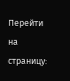Перейти на страницу: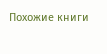Похожие книги